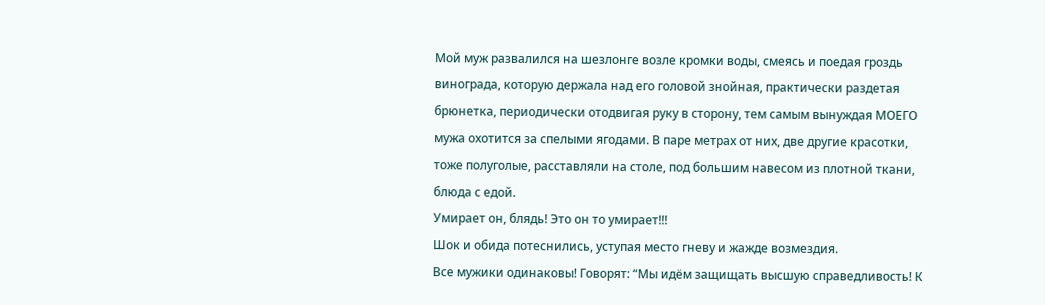Мой муж развалился на шезлонге возле кромки воды, смеясь и поедая гроздь винограда, которую держала над его головой знойная, практически раздетая брюнетка, периодически отодвигая руку в сторону, тем самым вынуждая МОЕГО мужа охотится за спелыми ягодами. В паре метрах от них, две другие красотки, тоже полуголые, расставляли на столе, под большим навесом из плотной ткани, блюда с едой.
Умирает он, блядь! Это он то умирает!!!
Шок и обида потеснились, уступая место гневу и жажде возмездия.
Все мужики одинаковы! Говорят: “Мы идём защищать высшую справедливость! К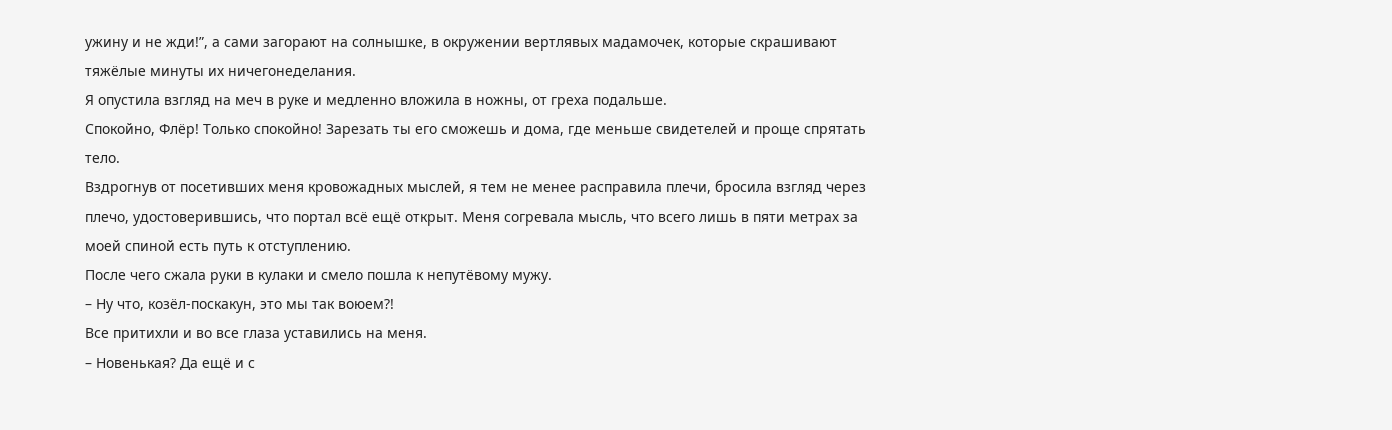ужину и не жди!”, а сами загорают на солнышке, в окружении вертлявых мадамочек, которые скрашивают тяжёлые минуты их ничегонеделания.
Я опустила взгляд на меч в руке и медленно вложила в ножны, от греха подальше.
Спокойно, Флёр! Только спокойно! Зарезать ты его сможешь и дома, где меньше свидетелей и проще спрятать тело.
Вздрогнув от посетивших меня кровожадных мыслей, я тем не менее расправила плечи, бросила взгляд через плечо, удостоверившись, что портал всё ещё открыт. Меня согревала мысль, что всего лишь в пяти метрах за моей спиной есть путь к отступлению.
После чего сжала руки в кулаки и смело пошла к непутёвому мужу.
– Ну что, козёл-поскакун, это мы так воюем?!
Все притихли и во все глаза уставились на меня.
– Новенькая? Да ещё и с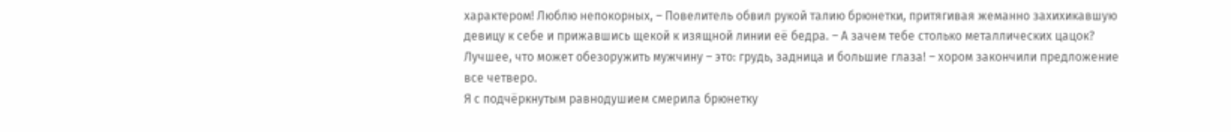характером! Люблю непокорных, – Повелитель обвил рукой талию брюнетки, притягивая жеманно захихикавшую девицу к себе и прижавшись щекой к изящной линии её бедра. – А зачем тебе столько металлических цацок? Лучшее, что может обезоружить мужчину – это: грудь, задница и большие глаза! – хором закончили предложение все четверо.
Я с подчёркнутым равнодушием смерила брюнетку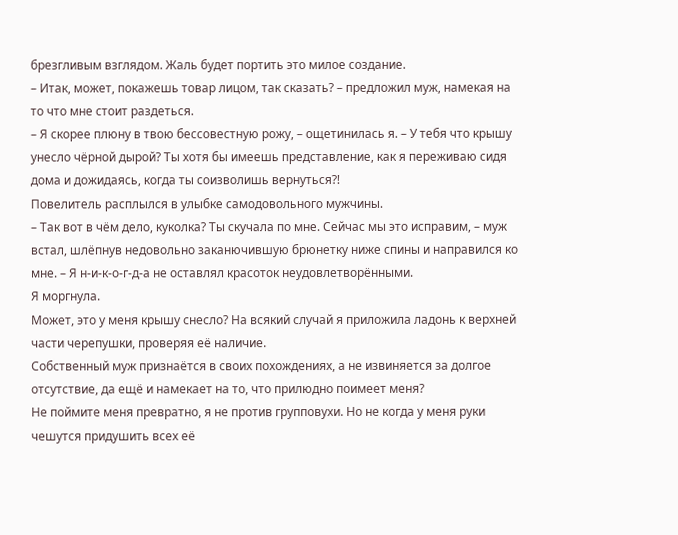брезгливым взглядом. Жаль будет портить это милое создание.
– Итак, может, покажешь товар лицом, так сказать? – предложил муж, намекая на то что мне стоит раздеться.
– Я скорее плюну в твою бессовестную рожу, – ощетинилась я. – У тебя что крышу унесло чёрной дырой? Ты хотя бы имеешь представление, как я переживаю сидя дома и дожидаясь, когда ты соизволишь вернуться?!
Повелитель расплылся в улыбке самодовольного мужчины.
– Так вот в чём дело, куколка? Ты скучала по мне. Сейчас мы это исправим, – муж встал, шлёпнув недовольно заканючившую брюнетку ниже спины и направился ко мне. – Я н-и-к-о-г-д-а не оставлял красоток неудовлетворёнными.
Я моргнула.
Может, это у меня крышу снесло? На всякий случай я приложила ладонь к верхней части черепушки, проверяя её наличие.
Собственный муж признаётся в своих похождениях, а не извиняется за долгое отсутствие, да ещё и намекает на то, что прилюдно поимеет меня?
Не поймите меня превратно, я не против групповухи. Но не когда у меня руки чешутся придушить всех её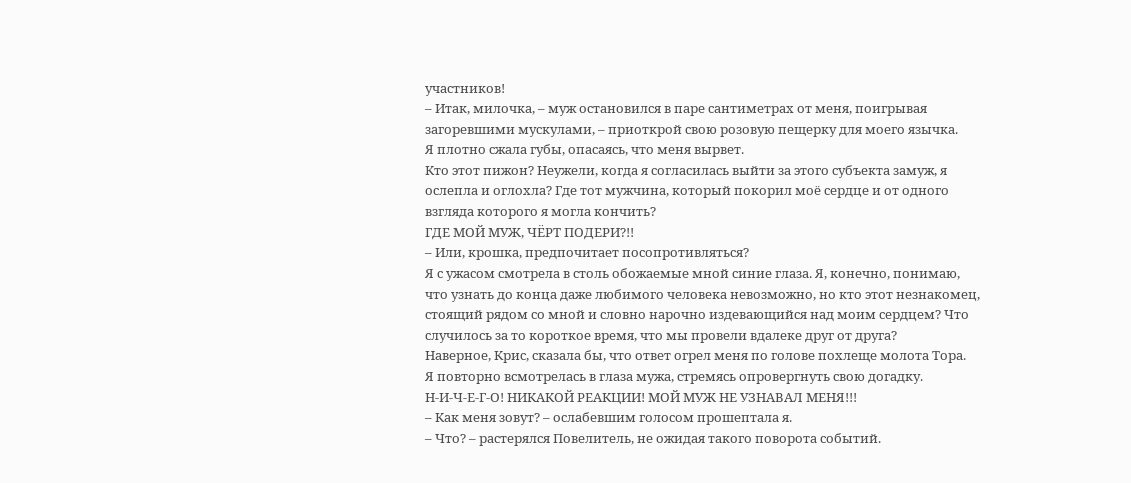участников!
– Итак, милочка, – муж остановился в паре сантиметрах от меня, поигрывая загоревшими мускулами, – приоткрой свою розовую пещерку для моего язычка.
Я плотно сжала губы, опасаясь, что меня вырвет.
Кто этот пижон? Неужели, когда я согласилась выйти за этого субъекта замуж, я ослепла и оглохла? Где тот мужчина, который покорил моё сердце и от одного взгляда которого я могла кончить?
ГДЕ МОЙ МУЖ, ЧЁРТ ПОДЕРИ?!!
– Или, крошка, предпочитает посопротивляться?
Я с ужасом смотрела в столь обожаемые мной синие глаза. Я, конечно, понимаю, что узнать до конца даже любимого человека невозможно, но кто этот незнакомец, стоящий рядом со мной и словно нарочно издевающийся над моим сердцем? Что случилось за то короткое время, что мы провели вдалеке друг от друга?
Наверное, Крис, сказала бы, что ответ огрел меня по голове похлеще молота Тора.
Я повторно всмотрелась в глаза мужа, стремясь опровергнуть свою догадку.
Н-И-Ч-Е-Г-О! НИКАКОЙ РЕАКЦИИ! МОЙ МУЖ НЕ УЗНАВАЛ МЕНЯ!!!
– Как меня зовут? – ослабевшим голосом прошептала я.
– Что? – растерялся Повелитель, не ожидая такого поворота событий.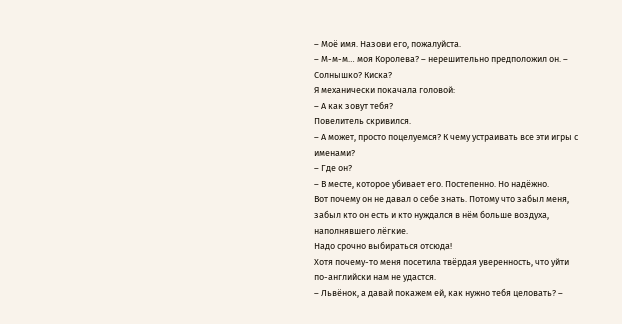– Моё имя. Назови его, пожалуйста.
– М-м-м… моя Королева? – нерешительно предположил он. – Солнышко? Киска?
Я механически покачала головой:
– А как зовут тебя?
Повелитель скривился.
– А может, просто поцелуемся? К чему устраивать все эти игры с именами?
– Где он?
– В месте, которое убивает его. Постепенно. Но надёжно.
Вот почему он не давал о себе знать. Потому что забыл меня, забыл кто он есть и кто нуждался в нём больше воздуха, наполнявшего лёгкие.
Надо срочно выбираться отсюда!
Хотя почему-то меня посетила твёрдая уверенность, что уйти по-английски нам не удастся.
– Львёнок, а давай покажем ей, как нужно тебя целовать? –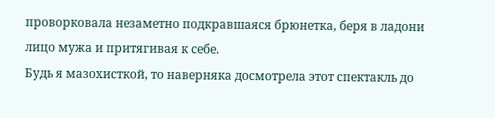проворковала незаметно подкравшаяся брюнетка, беря в ладони лицо мужа и притягивая к себе.
Будь я мазохисткой, то наверняка досмотрела этот спектакль до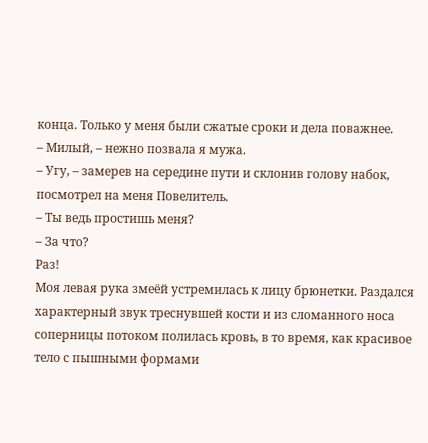конца. Только у меня были сжатые сроки и дела поважнее.
– Милый, – нежно позвала я мужа.
– Угу, – замерев на середине пути и склонив голову набок, посмотрел на меня Повелитель.
– Ты ведь простишь меня?
– За что?
Раз!
Моя левая рука змеёй устремилась к лицу брюнетки. Раздался характерный звук треснувшей кости и из сломанного носа соперницы потоком полилась кровь, в то время, как красивое тело с пышными формами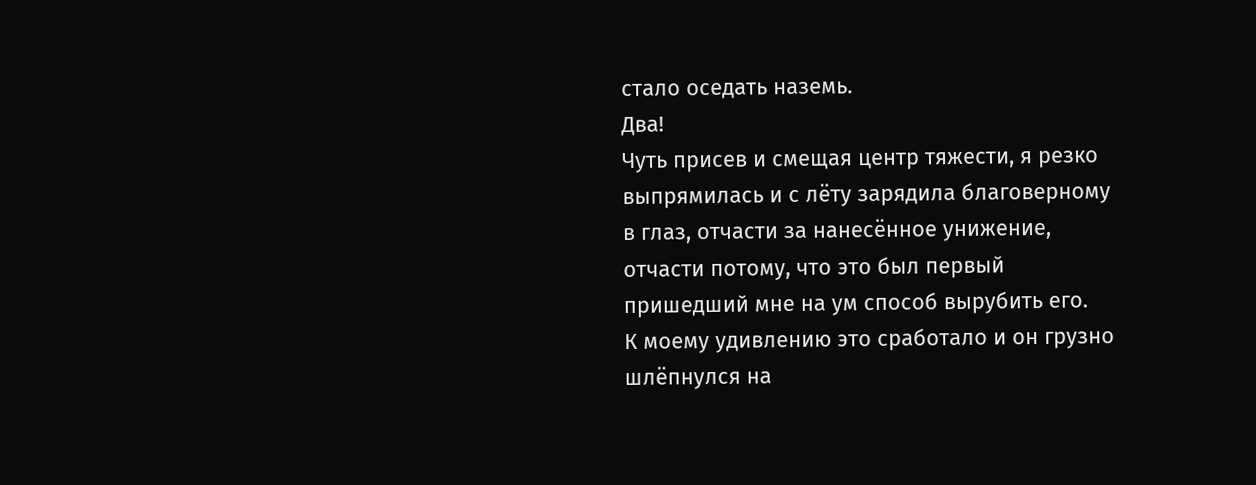стало оседать наземь.
Два!
Чуть присев и смещая центр тяжести, я резко выпрямилась и с лёту зарядила благоверному в глаз, отчасти за нанесённое унижение, отчасти потому, что это был первый пришедший мне на ум способ вырубить его.
К моему удивлению это сработало и он грузно шлёпнулся на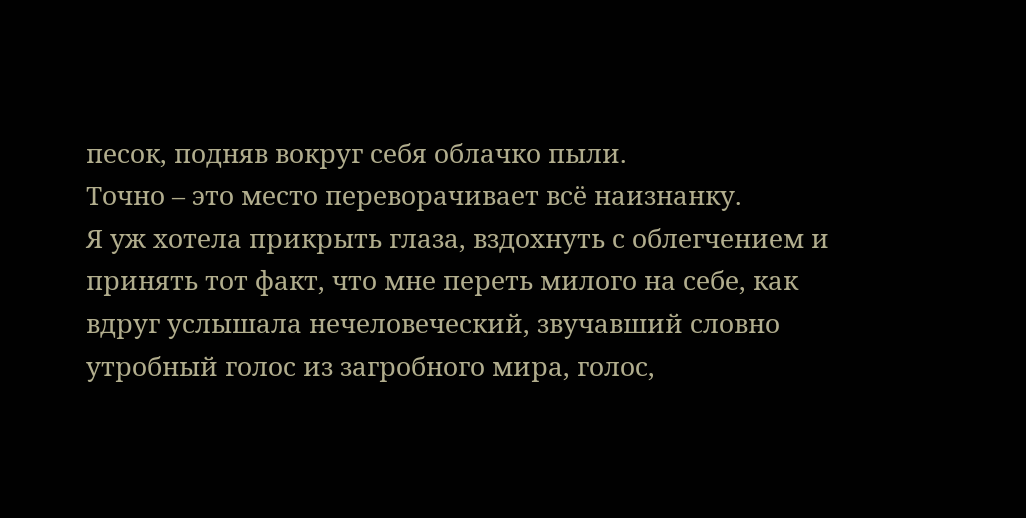песок, подняв вокруг себя облачко пыли.
Точно – это место переворачивает всё наизнанку.
Я уж хотела прикрыть глаза, вздохнуть с облегчением и принять тот факт, что мне переть милого на себе, как вдруг услышала нечеловеческий, звучавший словно утробный голос из загробного мира, голос,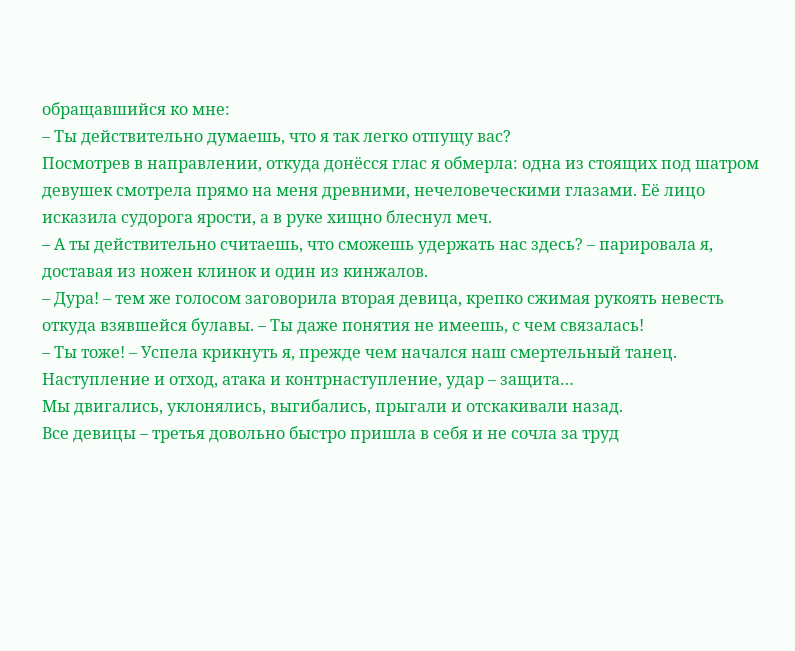обращавшийся ко мне:
– Ты действительно думаешь, что я так легко отпущу вас?
Посмотрев в направлении, откуда донёсся глас я обмерла: одна из стоящих под шатром девушек смотрела прямо на меня древними, нечеловеческими глазами. Её лицо исказила судорога ярости, а в руке хищно блеснул меч.
– А ты действительно считаешь, что сможешь удержать нас здесь? – парировала я, доставая из ножен клинок и один из кинжалов.
– Дура! – тем же голосом заговорила вторая девица, крепко сжимая рукоять невесть откуда взявшейся булавы. – Ты даже понятия не имеешь, с чем связалась!
– Ты тоже! – Успела крикнуть я, прежде чем начался наш смертельный танец.
Наступление и отход, атака и контрнаступление, удар – защита…
Мы двигались, уклонялись, выгибались, прыгали и отскакивали назад.
Все девицы – третья довольно быстро пришла в себя и не сочла за труд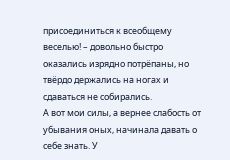присоединиться к всеобщему веселью! – довольно быстро оказались изрядно потрёпаны, но твёрдо держались на ногах и сдаваться не собирались.
А вот мои силы, а вернее слабость от убывания оных, начинала давать о себе знать. У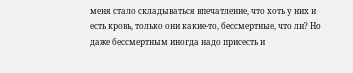меня стало складываться впечатление, что хоть у них и есть кровь, только они какие-то, бессмертные, что ли? Но даже бессмертным иногда надо присесть и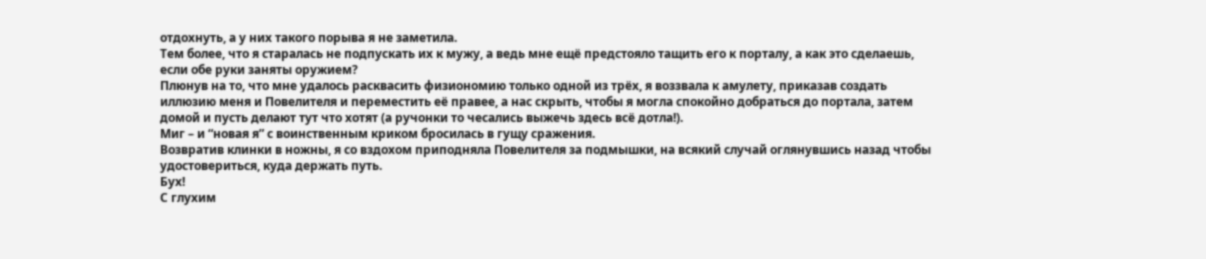отдохнуть, а у них такого порыва я не заметила.
Тем более, что я старалась не подпускать их к мужу, а ведь мне ещё предстояло тащить его к порталу, а как это сделаешь, если обе руки заняты оружием?
Плюнув на то, что мне удалось расквасить физиономию только одной из трёх, я воззвала к амулету, приказав создать иллюзию меня и Повелителя и переместить её правее, а нас скрыть, чтобы я могла спокойно добраться до портала, затем домой и пусть делают тут что хотят (а ручонки то чесались выжечь здесь всё дотла!).
Миг – и “новая я” с воинственным криком бросилась в гущу сражения.
Возвратив клинки в ножны, я со вздохом приподняла Повелителя за подмышки, на всякий случай оглянувшись назад чтобы удостовериться, куда держать путь.
Бух!
С глухим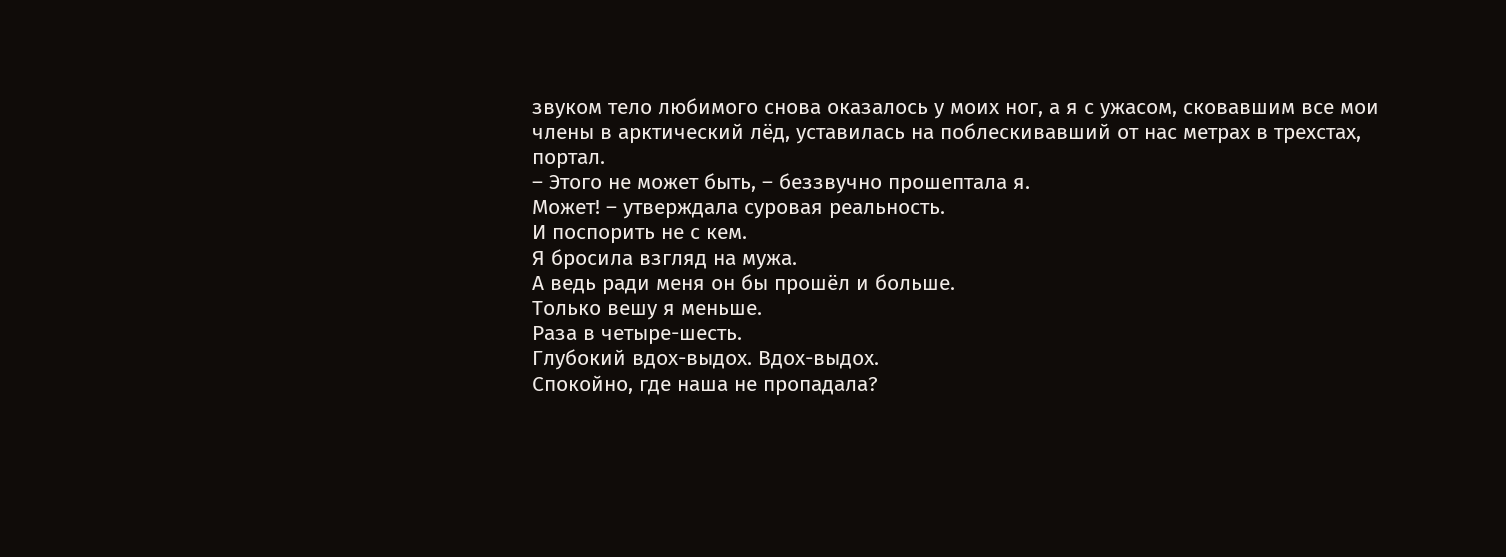звуком тело любимого снова оказалось у моих ног, а я с ужасом, сковавшим все мои члены в арктический лёд, уставилась на поблескивавший от нас метрах в трехстах, портал.
– Этого не может быть, – беззвучно прошептала я.
Может! – утверждала суровая реальность.
И поспорить не с кем.
Я бросила взгляд на мужа.
А ведь ради меня он бы прошёл и больше.
Только вешу я меньше.
Раза в четыре-шесть.
Глубокий вдох-выдох. Вдох-выдох.
Спокойно, где наша не пропадала?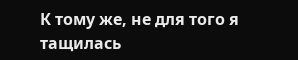К тому же, не для того я тащилась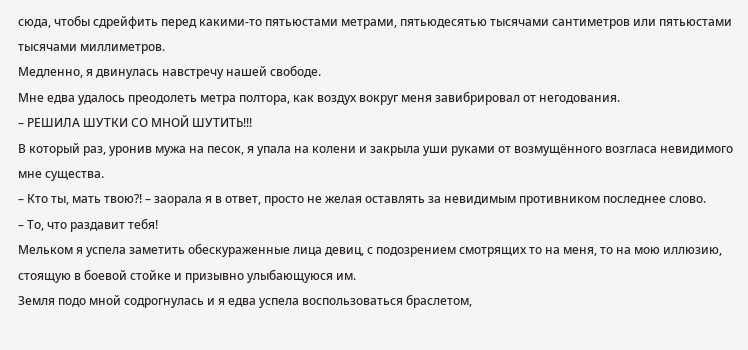сюда, чтобы сдрейфить перед какими-то пятьюстами метрами, пятьюдесятью тысячами сантиметров или пятьюстами тысячами миллиметров.
Медленно, я двинулась навстречу нашей свободе.
Мне едва удалось преодолеть метра полтора, как воздух вокруг меня завибрировал от негодования.
– РЕШИЛА ШУТКИ СО МНОЙ ШУТИТЬ!!!
В который раз, уронив мужа на песок, я упала на колени и закрыла уши руками от возмущённого возгласа невидимого мне существа.
– Кто ты, мать твою?! – заорала я в ответ, просто не желая оставлять за невидимым противником последнее слово.
– То, что раздавит тебя!
Мельком я успела заметить обескураженные лица девиц, с подозрением смотрящих то на меня, то на мою иллюзию, стоящую в боевой стойке и призывно улыбающуюся им.
Земля подо мной содрогнулась и я едва успела воспользоваться браслетом,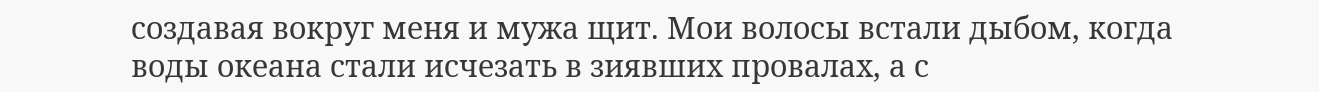создавая вокруг меня и мужа щит. Мои волосы встали дыбом, когда воды океана стали исчезать в зиявших провалах, а с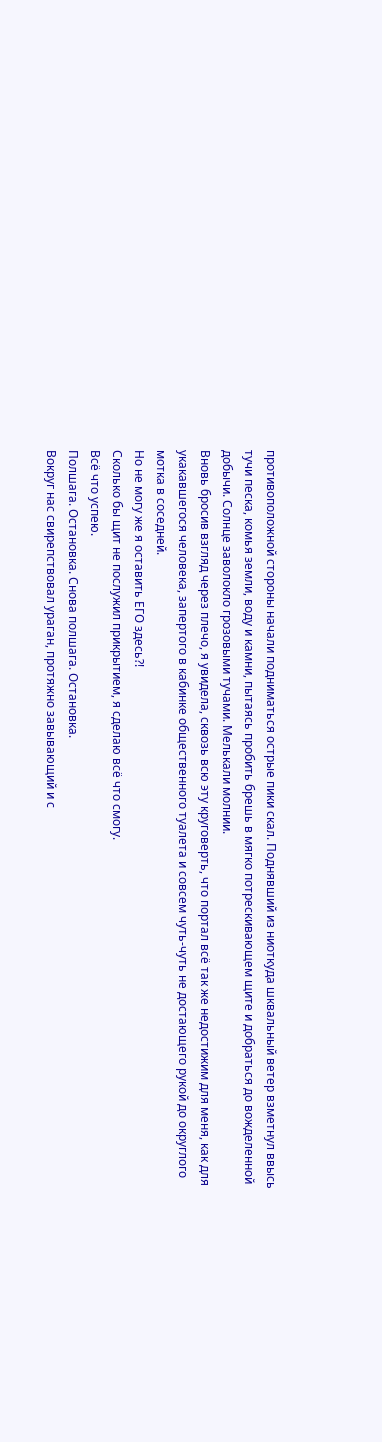противоположной стороны начали подниматься острые пики скал. Поднявший из ниоткуда шквальный ветер взметнул ввысь тучи песка, комья земли, воду и камни, пытаясь пробить брешь в мягко потрескивающем щите и добраться до вожделенной добычи. Солнце заволокло грозовыми тучами. Мелькали молнии.
Вновь бросив взгляд через плечо, я увидела, сквозь всю эту круговерть, что портал всё так же недостижим для меня, как для укакавшегося человека, запертого в кабинке общественного туалета и совсем чуть-чуть не достающего рукой до округлого мотка в соседней.
Но не могу же я оставить ЕГО здесь?!
Сколько бы щит не послужил прикрытием, я сделаю всё что смогу.
Всё что успею.
Полшага. Остановка. Снова полшага. Остановка.
Вокруг нас свирепствовал ураган, протяжно завывающий и с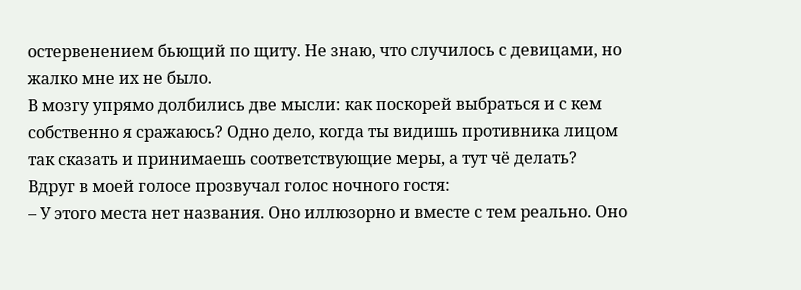остервенением бьющий по щиту. Не знаю, что случилось с девицами, но жалко мне их не было.
В мозгу упрямо долбились две мысли: как поскорей выбраться и с кем собственно я сражаюсь? Одно дело, когда ты видишь противника лицом так сказать и принимаешь соответствующие меры, а тут чё делать?
Вдруг в моей голосе прозвучал голос ночного гостя:
– У этого места нет названия. Оно иллюзорно и вместе с тем реально. Оно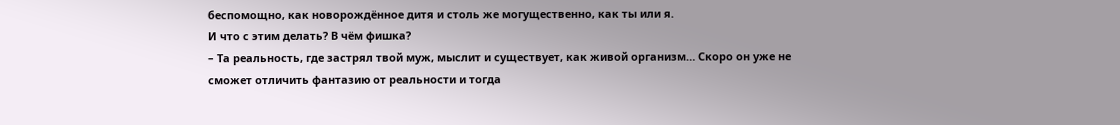беспомощно, как новорождённое дитя и столь же могущественно, как ты или я.
И что с этим делать? В чём фишка?
– Та реальность, где застрял твой муж, мыслит и существует, как живой организм… Скоро он уже не сможет отличить фантазию от реальности и тогда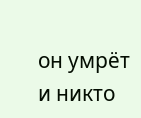он умрёт и никто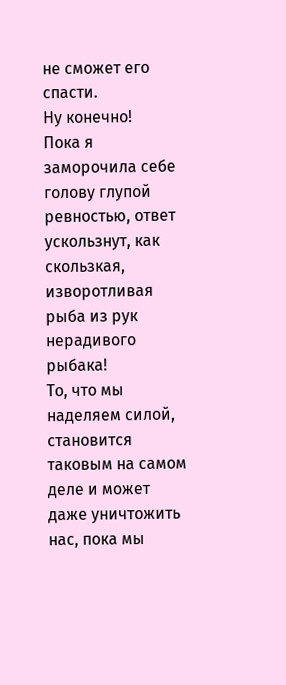не сможет его спасти.
Ну конечно!
Пока я заморочила себе голову глупой ревностью, ответ ускользнут, как скользкая, изворотливая рыба из рук нерадивого рыбака!
То, что мы наделяем силой, становится таковым на самом деле и может даже уничтожить нас, пока мы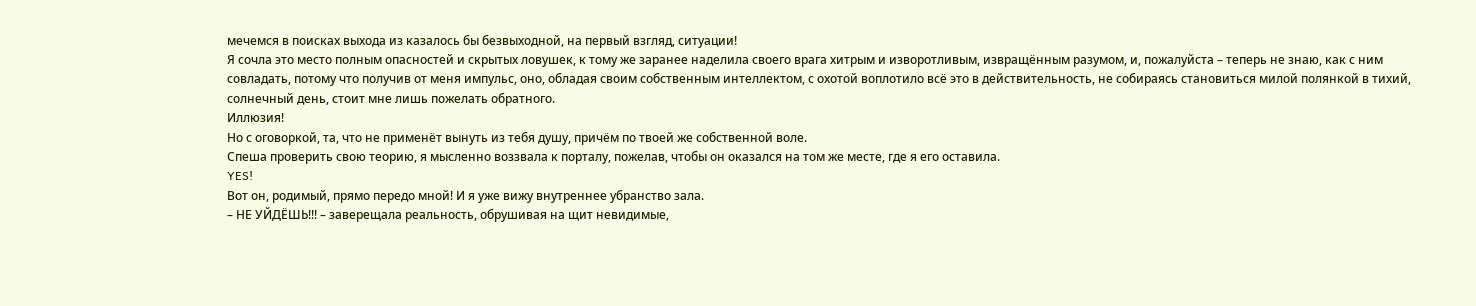мечемся в поисках выхода из казалось бы безвыходной, на первый взгляд, ситуации!
Я сочла это место полным опасностей и скрытых ловушек, к тому же заранее наделила своего врага хитрым и изворотливым, извращённым разумом, и, пожалуйста – теперь не знаю, как с ним совладать, потому что получив от меня импульс, оно, обладая своим собственным интеллектом, с охотой воплотило всё это в действительность, не собираясь становиться милой полянкой в тихий, солнечный день, стоит мне лишь пожелать обратного.
Иллюзия!
Но с оговоркой, та, что не применёт вынуть из тебя душу, причём по твоей же собственной воле.
Спеша проверить свою теорию, я мысленно воззвала к порталу, пожелав, чтобы он оказался на том же месте, где я его оставила.
YES!
Вот он, родимый, прямо передо мной! И я уже вижу внутреннее убранство зала.
– НЕ УЙДЁШЬ!!! – заверещала реальность, обрушивая на щит невидимые,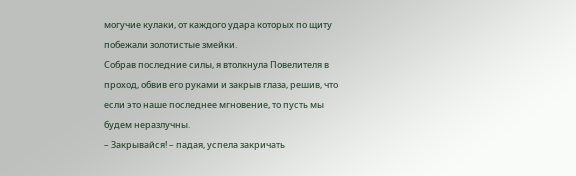могучие кулаки, от каждого удара которых по щиту побежали золотистые змейки.
Собрав последние силы, я втолкнула Повелителя в проход, обвив его руками и закрыв глаза, решив, что если это наше последнее мгновение, то пусть мы будем неразлучны.
– Закрывайся! – падая, успела закричать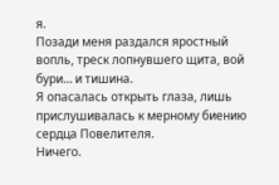я.
Позади меня раздался яростный вопль, треск лопнувшего щита, вой бури… и тишина.
Я опасалась открыть глаза, лишь прислушивалась к мерному биению сердца Повелителя.
Ничего.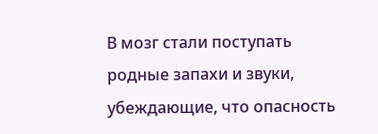В мозг стали поступать родные запахи и звуки, убеждающие, что опасность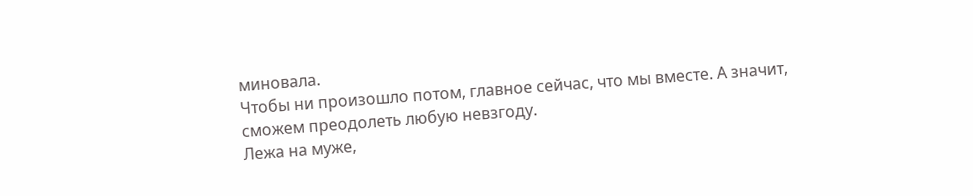миновала.
Чтобы ни произошло потом, главное сейчас, что мы вместе. А значит, сможем преодолеть любую невзгоду.
Лежа на муже,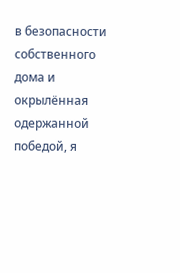в безопасности собственного дома и окрылённая одержанной победой, я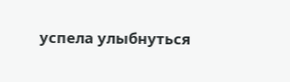успела улыбнуться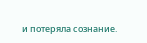и потеряла сознание.